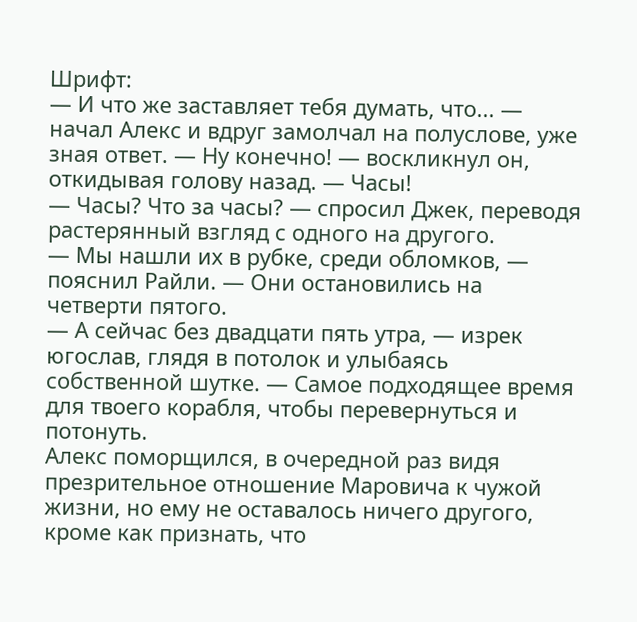Шрифт:
— И что же заставляет тебя думать, что... — начал Алекс и вдруг замолчал на полуслове, уже зная ответ. — Ну конечно! — воскликнул он, откидывая голову назад. — Часы!
— Часы? Что за часы? — спросил Джек, переводя растерянный взгляд с одного на другого.
— Мы нашли их в рубке, среди обломков, — пояснил Райли. — Они остановились на четверти пятого.
— А сейчас без двадцати пять утра, — изрек югослав, глядя в потолок и улыбаясь собственной шутке. — Самое подходящее время для твоего корабля, чтобы перевернуться и потонуть.
Алекс поморщился, в очередной раз видя презрительное отношение Маровича к чужой жизни, но ему не оставалось ничего другого, кроме как признать, что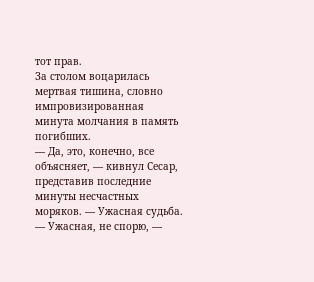тот прав.
За столом воцарилась мертвая тишина, словно импровизированная минута молчания в память погибших.
— Да, это, конечно, все объясняет, — кивнул Сесар, представив последние минуты несчастных моряков. — Ужасная судьба.
— Ужасная, не спорю, —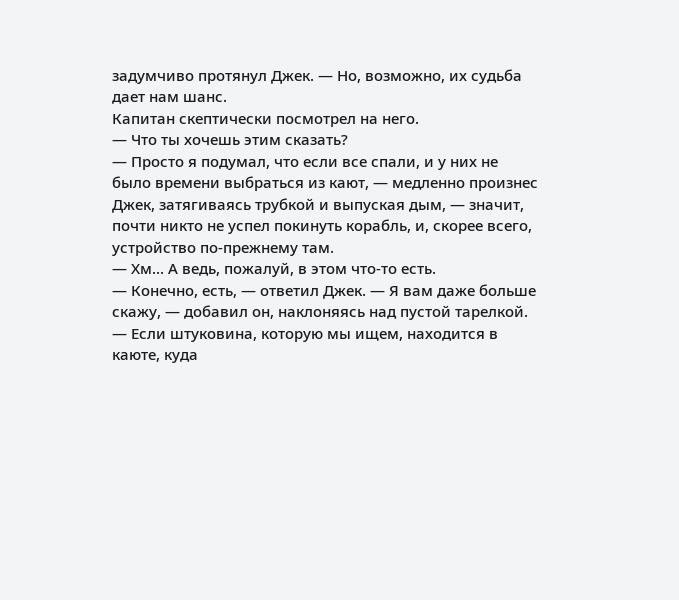задумчиво протянул Джек. — Но, возможно, их судьба дает нам шанс.
Капитан скептически посмотрел на него.
— Что ты хочешь этим сказать?
— Просто я подумал, что если все спали, и у них не было времени выбраться из кают, — медленно произнес Джек, затягиваясь трубкой и выпуская дым, — значит, почти никто не успел покинуть корабль, и, скорее всего, устройство по-прежнему там.
— Хм... А ведь, пожалуй, в этом что-то есть.
— Конечно, есть, — ответил Джек. — Я вам даже больше скажу, — добавил он, наклоняясь над пустой тарелкой. — Если штуковина, которую мы ищем, находится в каюте, куда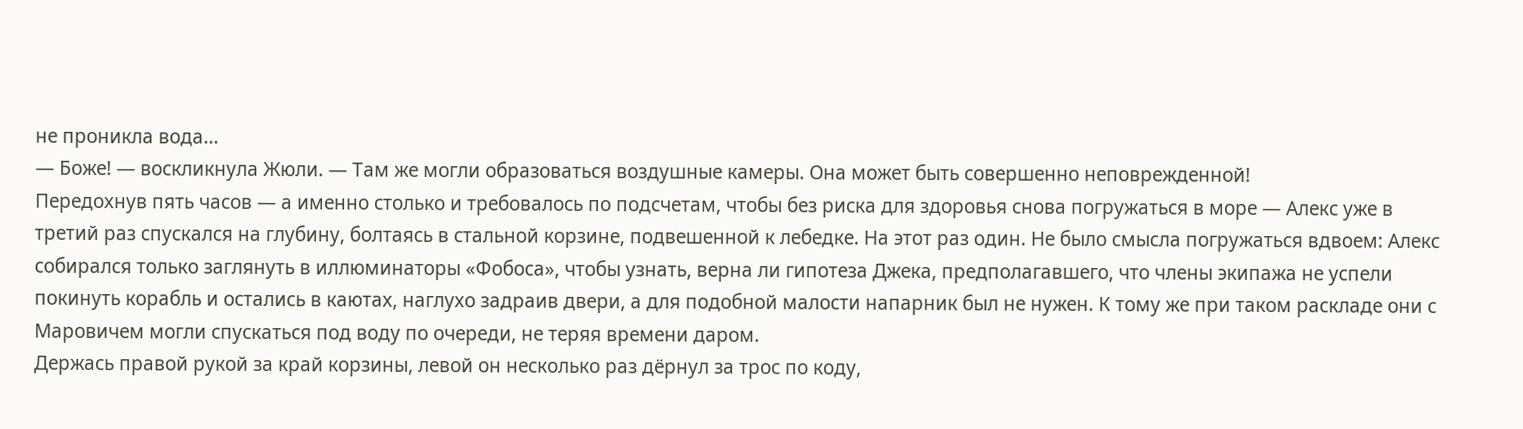не проникла вода...
— Боже! — воскликнула Жюли. — Там же могли образоваться воздушные камеры. Она может быть совершенно неповрежденной!
Передохнув пять часов — а именно столько и требовалось по подсчетам, чтобы без риска для здоровья снова погружаться в море — Алекс уже в третий раз спускался на глубину, болтаясь в стальной корзине, подвешенной к лебедке. На этот раз один. Не было смысла погружаться вдвоем: Алекс собирался только заглянуть в иллюминаторы «Фобоса», чтобы узнать, верна ли гипотеза Джека, предполагавшего, что члены экипажа не успели покинуть корабль и остались в каютах, наглухо задраив двери, а для подобной малости напарник был не нужен. К тому же при таком раскладе они с Маровичем могли спускаться под воду по очереди, не теряя времени даром.
Держась правой рукой за край корзины, левой он несколько раз дёрнул за трос по коду,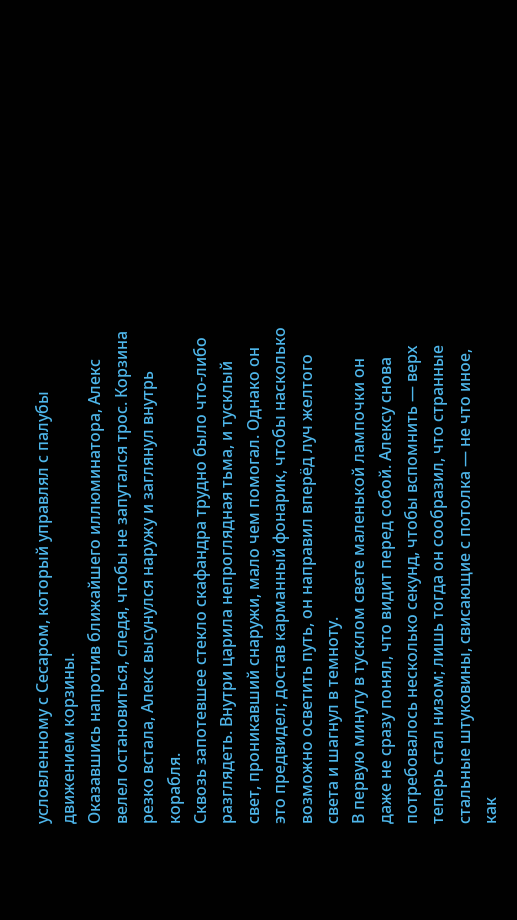условленному с Сесаром, который управлял с палубы движением корзины.
Оказавшись напротив ближайшего иллюминатора, Алекс велел остановиться, следя, чтобы не запутался трос. Корзина резко встала, Алекс высунулся наружу и заглянул внутрь корабля.
Сквозь запотевшее стекло скафандра трудно было что-либо разглядеть. Внутри царила непроглядная тьма, и тусклый свет, проникавший снаружи, мало чем помогал. Однако он это предвидел; достав карманный фонарик, чтобы насколько возможно осветить путь, он направил вперёд луч желтого света и шагнул в темноту.
В первую минуту в тусклом свете маленькой лампочки он даже не сразу понял, что видит перед собой. Алексу снова потребовалось несколько секунд, чтобы вспомнить — верх теперь стал низом; лишь тогда он сообразил, что странные стальные штуковины, свисающие с потолка — не что иное, как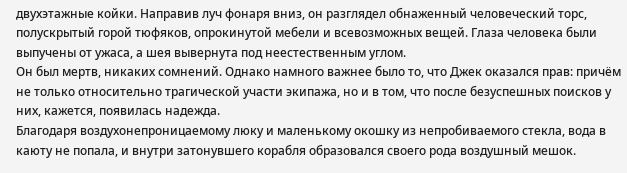двухэтажные койки. Направив луч фонаря вниз, он разглядел обнаженный человеческий торс, полускрытый горой тюфяков, опрокинутой мебели и всевозможных вещей. Глаза человека были выпучены от ужаса, а шея вывернута под неестественным углом.
Он был мертв, никаких сомнений. Однако намного важнее было то, что Джек оказался прав: причём не только относительно трагической участи экипажа, но и в том, что после безуспешных поисков у них, кажется, появилась надежда.
Благодаря воздухонепроницаемому люку и маленькому окошку из непробиваемого стекла, вода в каюту не попала, и внутри затонувшего корабля образовался своего рода воздушный мешок.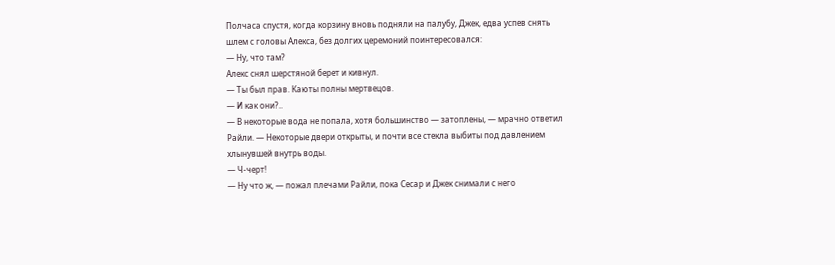Полчаса спустя, когда корзину вновь подняли на палубу, Джек, едва успев снять шлем с головы Алекса, без долгих церемоний поинтересовался:
— Ну, что там?
Алекс снял шерстяной берет и кивнул.
— Ты был прав. Каюты полны мертвецов.
— И как они?..
— В некоторые вода не попала, хотя большинство — затоплены, — мрачно ответил Райли. — Некоторые двери открыты, и почти все стекла выбиты под давлением хлынувшей внутрь воды.
— Ч-черт!
— Ну что ж, — пожал плечами Райли, пока Сесар и Джек снимали с него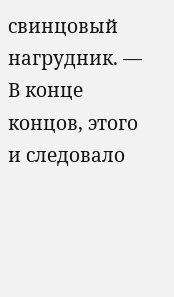свинцовый нагрудник. — В конце концов, этого и следовало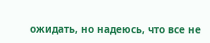ожидать, но надеюсь, что все не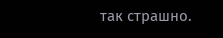так страшно.